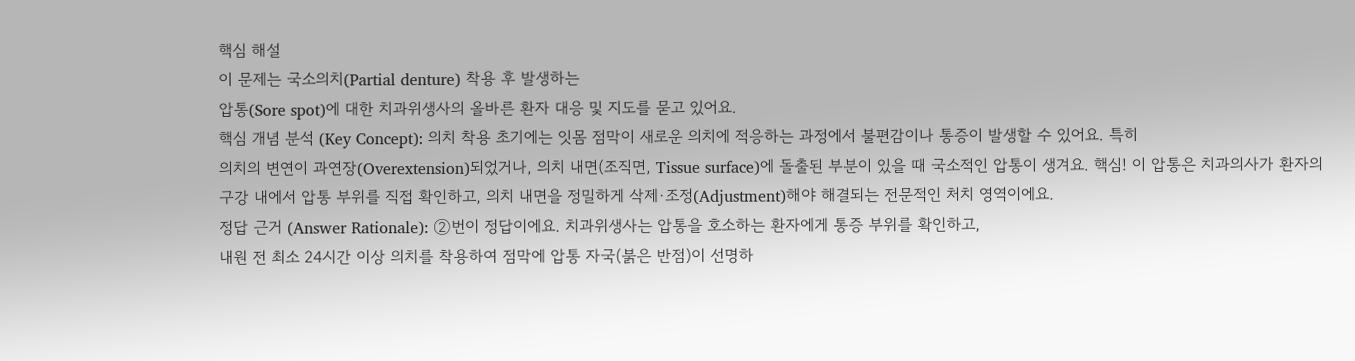핵심 해설
이 문제는 국소의치(Partial denture) 착용 후 발생하는
압통(Sore spot)에 대한 치과위생사의 올바른 환자 대응 및 지도를 묻고 있어요.
핵심 개념 분석 (Key Concept): 의치 착용 초기에는 잇몸 점막이 새로운 의치에 적응하는 과정에서 불편감이나 통증이 발생할 수 있어요. 특히
의치의 변연이 과연장(Overextension)되었거나, 의치 내면(조직면, Tissue surface)에 돌출된 부분이 있을 때 국소적인 압통이 생겨요. 핵심! 이 압통은 치과의사가 환자의 구강 내에서 압통 부위를 직접 확인하고, 의치 내면을 정밀하게 삭제·조정(Adjustment)해야 해결되는 전문적인 처치 영역이에요.
정답 근거 (Answer Rationale): ②번이 정답이에요. 치과위생사는 압통을 호소하는 환자에게 통증 부위를 확인하고,
내원 전 최소 24시간 이상 의치를 착용하여 점막에 압통 자국(붉은 반점)이 선명하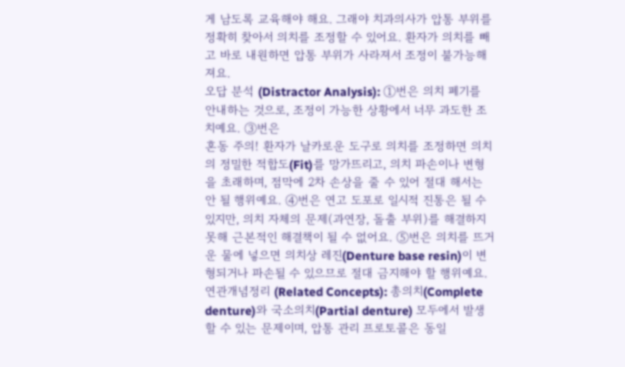게 남도록 교육해야 해요. 그래야 치과의사가 압통 부위를 정확히 찾아서 의치를 조정할 수 있어요. 환자가 의치를 빼고 바로 내원하면 압통 부위가 사라져서 조정이 불가능해져요.
오답 분석 (Distractor Analysis): ①번은 의치 폐기를 안내하는 것으로, 조정이 가능한 상황에서 너무 과도한 조치예요. ③번은
혼동 주의! 환자가 날카로운 도구로 의치를 조정하면 의치의 정밀한 적합도(Fit)를 망가뜨리고, 의치 파손이나 변형을 초래하며, 점막에 2차 손상을 줄 수 있어 절대 해서는 안 될 행위예요. ④번은 연고 도포로 일시적 진통은 될 수 있지만, 의치 자체의 문제(과연장, 돌출 부위)를 해결하지 못해 근본적인 해결책이 될 수 없어요. ⑤번은 의치를 뜨거운 물에 넣으면 의치상 레진(Denture base resin)이 변형되거나 파손될 수 있으므로 절대 금지해야 할 행위예요.
연관개념정리 (Related Concepts): 총의치(Complete denture)와 국소의치(Partial denture) 모두에서 발생할 수 있는 문제이며, 압통 관리 프로토콜은 동일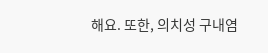해요. 또한, 의치성 구내염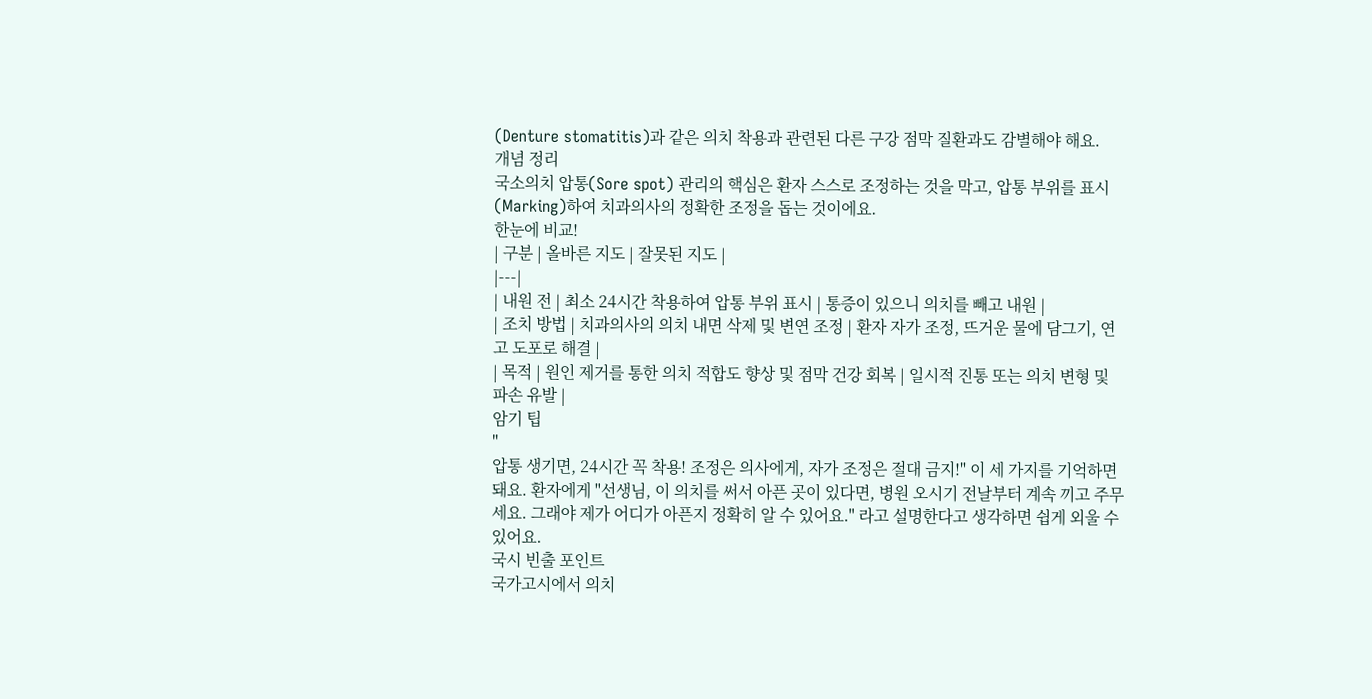(Denture stomatitis)과 같은 의치 착용과 관련된 다른 구강 점막 질환과도 감별해야 해요.
개념 정리
국소의치 압통(Sore spot) 관리의 핵심은 환자 스스로 조정하는 것을 막고, 압통 부위를 표시(Marking)하여 치과의사의 정확한 조정을 돕는 것이에요.
한눈에 비교!
| 구분 | 올바른 지도 | 잘못된 지도 |
|---|
| 내원 전 | 최소 24시간 착용하여 압통 부위 표시 | 통증이 있으니 의치를 빼고 내원 |
| 조치 방법 | 치과의사의 의치 내면 삭제 및 변연 조정 | 환자 자가 조정, 뜨거운 물에 담그기, 연고 도포로 해결 |
| 목적 | 원인 제거를 통한 의치 적합도 향상 및 점막 건강 회복 | 일시적 진통 또는 의치 변형 및 파손 유발 |
암기 팁
"
압통 생기면, 24시간 꼭 착용! 조정은 의사에게, 자가 조정은 절대 금지!" 이 세 가지를 기억하면 돼요. 환자에게 "선생님, 이 의치를 써서 아픈 곳이 있다면, 병원 오시기 전날부터 계속 끼고 주무세요. 그래야 제가 어디가 아픈지 정확히 알 수 있어요." 라고 설명한다고 생각하면 쉽게 외울 수 있어요.
국시 빈출 포인트
국가고시에서 의치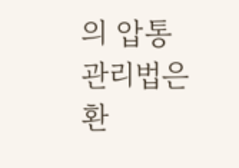의 압통 관리법은 환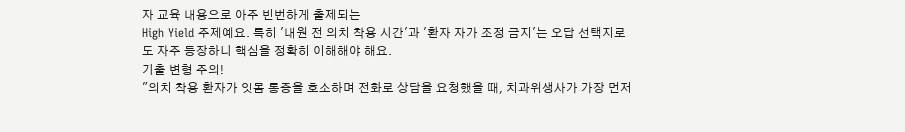자 교육 내용으로 아주 빈번하게 출제되는
High Yield 주제예요. 특히 '내원 전 의치 착용 시간'과 '환자 자가 조정 금지'는 오답 선택지로도 자주 등장하니 핵심을 정확히 이해해야 해요.
기출 변형 주의!
"의치 착용 환자가 잇몸 통증을 호소하며 전화로 상담을 요청했을 때, 치과위생사가 가장 먼저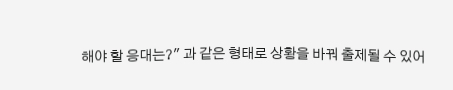해야 할 응대는?" 과 같은 형태로 상황을 바꿔 출제될 수 있어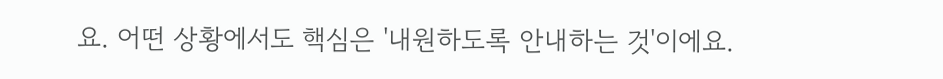요. 어떤 상황에서도 핵심은 '내원하도록 안내하는 것'이에요.